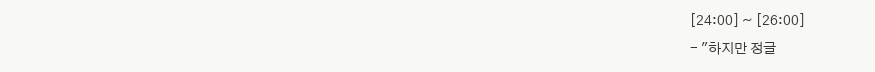[24:00] ~ [26:00]
- "하지만 정글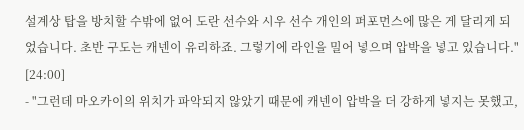설계상 탑을 방치할 수밖에 없어 도란 선수와 시우 선수 개인의 퍼포먼스에 많은 게 달리게 되었습니다. 초반 구도는 캐넨이 유리하죠. 그렇기에 라인을 밀어 넣으며 압박을 넣고 있습니다." [24:00]
- "그런데 마오카이의 위치가 파악되지 않았기 때문에 캐넨이 압박을 더 강하게 넣지는 못했고,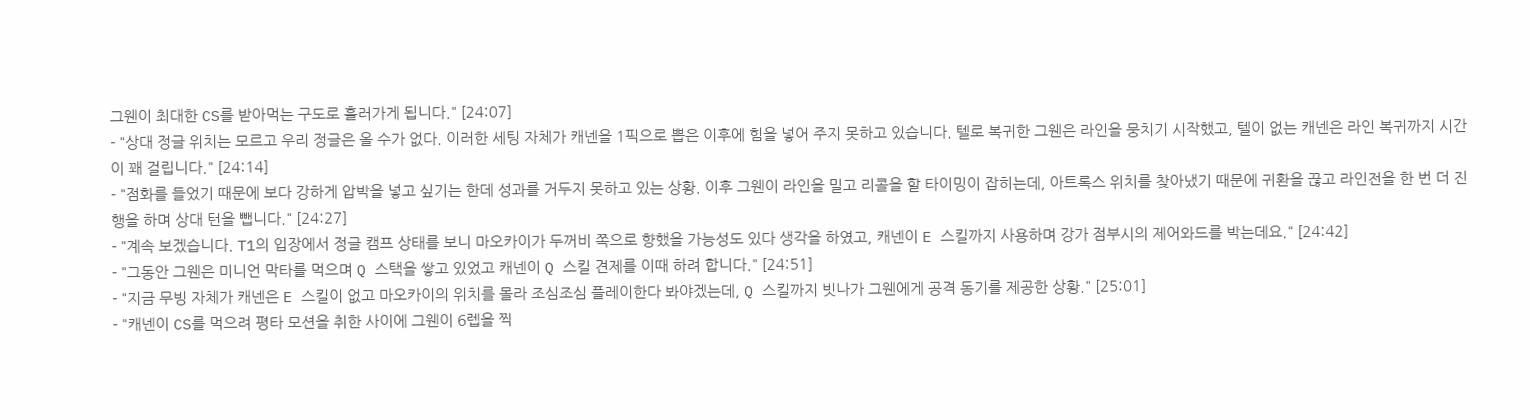그웬이 최대한 CS를 받아먹는 구도로 흘러가게 됩니다." [24:07]
- "상대 정글 위치는 모르고 우리 정글은 올 수가 없다. 이러한 세팅 자체가 캐넨을 1픽으로 뽑은 이후에 힘을 넣어 주지 못하고 있습니다. 텔로 복귀한 그웬은 라인을 뭉치기 시작했고, 텔이 없는 캐넨은 라인 복귀까지 시간이 꽤 걸립니다." [24:14]
- "점화를 들었기 때문에 보다 강하게 압박을 넣고 싶기는 한데 성과를 거두지 못하고 있는 상황. 이후 그웬이 라인을 밀고 리콜을 할 타이밍이 잡히는데, 아트록스 위치를 찾아냈기 때문에 귀환을 끊고 라인전을 한 번 더 진행을 하며 상대 턴을 뺍니다." [24:27]
- "계속 보겠습니다. T1의 입장에서 정글 캠프 상태를 보니 마오카이가 두꺼비 쪽으로 향했을 가능성도 있다 생각을 하였고, 캐넨이 E 스킬까지 사용하며 강가 점부시의 제어와드를 박는데요." [24:42]
- "그동안 그웬은 미니언 막타를 먹으며 Q 스택을 쌓고 있었고 캐넨이 Q 스킬 견제를 이때 하려 합니다." [24:51]
- "지금 무빙 자체가 캐넨은 E 스킬이 없고 마오카이의 위치를 몰라 조심조심 플레이한다 봐야겠는데, Q 스킬까지 빗나가 그웬에게 공격 동기를 제공한 상황." [25:01]
- "캐넨이 CS를 먹으려 평타 모션을 취한 사이에 그웬이 6렙을 찍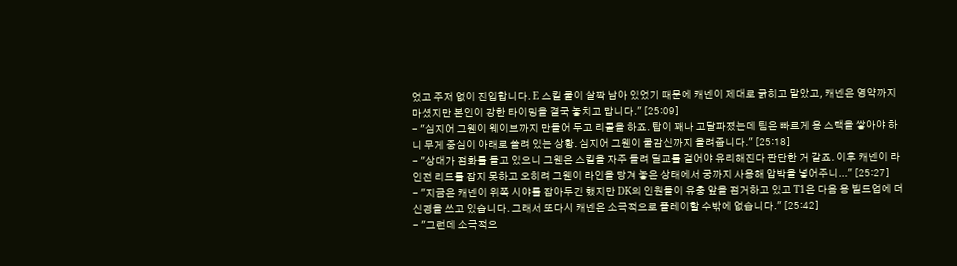었고 주저 없이 진입합니다. E 스킬 쿨이 살짝 남아 있었기 때문에 캐넨이 제대로 긁히고 말았고, 캐넨은 영약까지 마셨지만 본인이 강한 타이밍을 결국 놓치고 맙니다." [25:09]
- "심지어 그웬이 웨이브까지 만들어 두고 리콜을 하죠. 탑이 꽤나 고달파졌는데 팀은 빠르게 용 스택을 쌓아야 하니 무게 중심이 아래로 쏠려 있는 상황. 심지어 그웬이 쿨감신까지 올려줍니다." [25:18]
- "상대가 점화를 들고 있으니 그웬은 스킬을 자주 돌려 딜교를 걸어야 유리해진다 판단한 거 같죠. 이후 캐넨이 라인전 리드를 잡지 못하고 오히려 그웬이 라인을 당겨 놓은 상태에서 궁까지 사용해 압박을 넣어주니..." [25:27]
- "지금은 캐넨이 위쪽 시야를 잡아두긴 했지만 DK의 인원들이 유충 앞을 점거하고 있고 T1은 다음 용 빌드업에 더 신경을 쓰고 있습니다. 그래서 또다시 캐넨은 소극적으로 플레이할 수밖에 없습니다." [25:42]
- "그런데 소극적으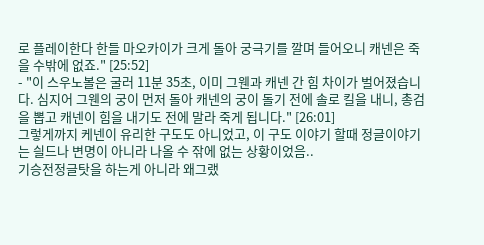로 플레이한다 한들 마오카이가 크게 돌아 궁극기를 깔며 들어오니 캐넨은 죽을 수밖에 없죠." [25:52]
- "이 스우노볼은 굴러 11분 35초, 이미 그웬과 캐넨 간 힘 차이가 벌어졌습니다. 심지어 그웬의 궁이 먼저 돌아 캐넨의 궁이 돌기 전에 솔로 킬을 내니, 총검을 뽑고 캐넨이 힘을 내기도 전에 말라 죽게 됩니다." [26:01]
그렇게까지 케넨이 유리한 구도도 아니었고, 이 구도 이야기 할때 정글이야기는 싈드나 변명이 아니라 나올 수 잒에 없는 상황이었음..
기승전정글탓을 하는게 아니라 왜그랬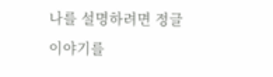나를 설명하려면 정글이야기를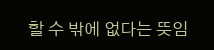할 수 밖에 없다는 뜻임